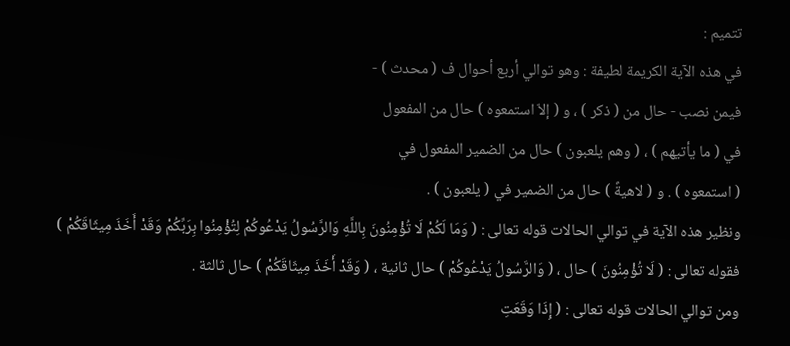تتميم :
في هذه الآية الكريمة لطيفة : وهو توالي أربع أحوال ف ( محدث ) -
فيمن نصب - حال من ( ذكر ) ، و ( إلاّ استمعوه ) حال من المفعول
في ( ما يأتيهم ) ، ( وهم يلعبون ) حال من الضمير المفعول في
( استمعوه ) . و ( لاهيةً ) حال من الضمير في ( يلعبون ) .
ونظير هذه الآية في توالي الحالات قوله تعالى : ( وَمَا لَكُمْ لَا تُؤْمِنُونَ بِاللَّهِ وَالرَّسُولُ يَدْعُوكُمْ لِتُؤْمِنُوا بِرَبِّكُمْ وَقَدْ أَخَذَ مِيثَاقَكُمْ )
فقوله تعالى : ( لَا تُؤْمِنُونَ ) حال ، ( وَالرَّسُولُ يَدْعُوكُمْ ) حال ثانية ، ( وَقَدْ أَخَذَ مِيثَاقَكُمْ ) حال ثالثة .
ومن توالي الحالات قوله تعالى : ( إِذَا وَقَعَتِ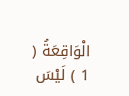الْوَاقِعَةُ ( 1 ) لَيْسَ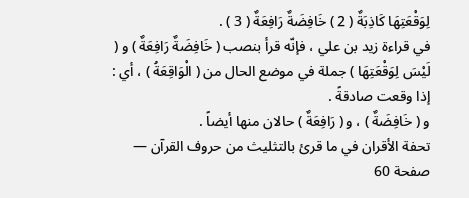لِوَقْعَتِهَا كَاذِبَةٌ ( 2 ) خَافِضَةٌ رَافِعَةٌ ( 3 ) .
في قراءة زيد بن علي ، فإنّه قرأ بنصب ( خَافِضَةٌ رَافِعَةٌ ) و ( لَيْسَ لِوَقْعَتِهَا ) جملة في موضع الحال من ( الْوَاقِعَةُ ) ، أي : إذا وقعت صادقةً .
و ( خَافِضَةٌ ) ، و ( رَافِعَةٌ ) حالان منها أيضاً .
تحفة الأقران في ما قرئ بالتثليث من حروف القرآن — صفحة 60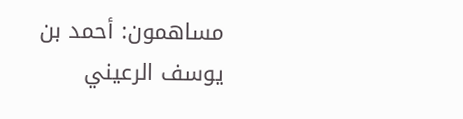مساهمون: أحمد بن يوسف الرعيني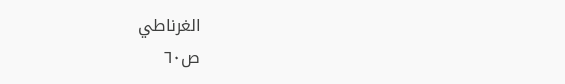الغرناطي
ص٦٠